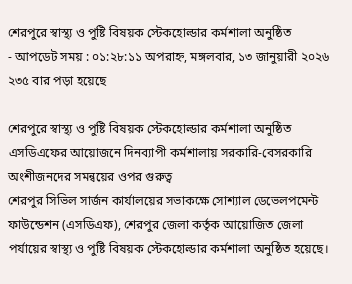শেরপুরে স্বাস্থ্য ও পুষ্টি বিষয়ক স্টেকহোল্ডার কর্মশালা অনুষ্ঠিত
- আপডেট সময় : ০১:২৮:১১ অপরাহ্ন, মঙ্গলবার, ১৩ জানুয়ারী ২০২৬ ২৩৫ বার পড়া হয়েছে

শেরপুরে স্বাস্থ্য ও পুষ্টি বিষয়ক স্টেকহোল্ডার কর্মশালা অনুষ্ঠিত
এসডিএফের আয়োজনে দিনব্যাপী কর্মশালায় সরকারি-বেসরকারি অংশীজনদের সমন্বয়ের ওপর গুরুত্ব
শেরপুর সিভিল সার্জন কার্যালয়ের সভাকক্ষে সোশ্যাল ডেভেলপমেন্ট ফাউন্ডেশন (এসডিএফ), শেরপুর জেলা কর্তৃক আয়োজিত জেলা পর্যায়ের স্বাস্থ্য ও পুষ্টি বিষয়ক স্টেকহোল্ডার কর্মশালা অনুষ্ঠিত হয়েছে।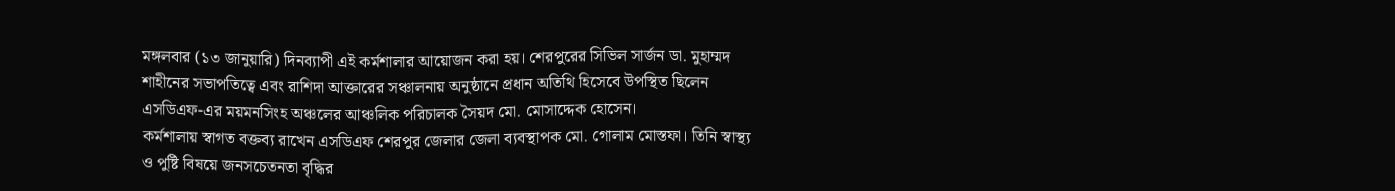মঙ্গলবার (১৩ জানুয়ারি) দিনব্যাপী এই কর্মশালার আয়োজন করা হয়। শেরপুরের সিভিল সার্জন ডা. মুহাম্মদ শাহীনের সভাপতিত্বে এবং রাশিদা আক্তারের সঞ্চালনায় অনুষ্ঠানে প্রধান অতিথি হিসেবে উপস্থিত ছিলেন এসডিএফ-এর ময়মনসিংহ অঞ্চলের আঞ্চলিক পরিচালক সৈয়দ মো. মোসাদ্দেক হোসেন।
কর্মশালায় স্বাগত বক্তব্য রাখেন এসডিএফ শেরপুর জেলার জেলা ব্যবস্থাপক মো. গোলাম মোস্তফা। তিনি স্বাস্থ্য ও পুষ্টি বিষয়ে জনসচেতনতা বৃদ্ধির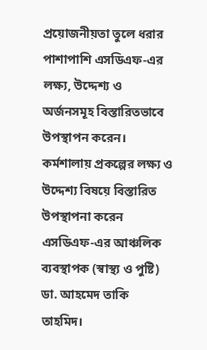প্রয়োজনীয়তা তুলে ধরার পাশাপাশি এসডিএফ-এর লক্ষ্য, উদ্দেশ্য ও অর্জনসমূহ বিস্তারিতভাবে উপস্থাপন করেন।
কর্মশালায় প্রকল্পের লক্ষ্য ও উদ্দেশ্য বিষয়ে বিস্তারিত উপস্থাপনা করেন এসডিএফ-এর আঞ্চলিক ব্যবস্থাপক (স্বাস্থ্য ও পুষ্টি) ডা. আহমেদ তাকি তাহমিদ।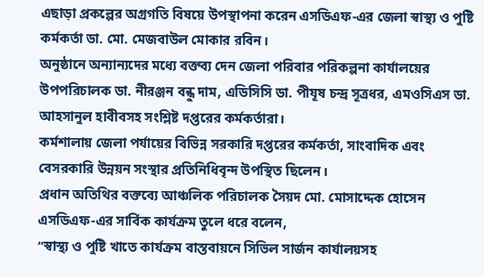এছাড়া প্রকল্পের অগ্রগতি বিষয়ে উপস্থাপনা করেন এসডিএফ-এর জেলা স্বাস্থ্য ও পুষ্টি কর্মকর্তা ডা. মো. মেজবাউল মোকার রবিন।
অনুষ্ঠানে অন্যান্যদের মধ্যে বক্তব্য দেন জেলা পরিবার পরিকল্পনা কার্যালয়ের উপপরিচালক ডা. নীরঞ্জন বন্ধু দাম, এডিসিসি ডা. পীযূষ চন্দ্র সূত্রধর, এমওসিএস ডা. আহসানুল হাবীবসহ সংশ্লিষ্ট দপ্তরের কর্মকর্তারা।
কর্মশালায় জেলা পর্যায়ের বিভিন্ন সরকারি দপ্তরের কর্মকর্তা, সাংবাদিক এবং বেসরকারি উন্নয়ন সংস্থার প্রতিনিধিবৃন্দ উপস্থিত ছিলেন।
প্রধান অতিথির বক্তব্যে আঞ্চলিক পরিচালক সৈয়দ মো. মোসাদ্দেক হোসেন এসডিএফ-এর সার্বিক কার্যক্রম তুলে ধরে বলেন,
“স্বাস্থ্য ও পুষ্টি খাতে কার্যক্রম বাস্তবায়নে সিভিল সার্জন কার্যালয়সহ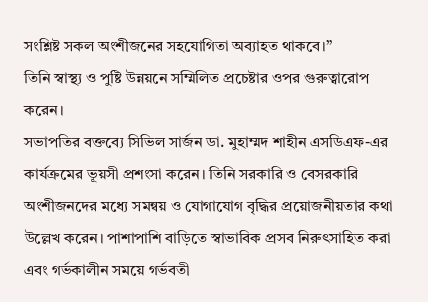সংশ্লিষ্ট সকল অংশীজনের সহযোগিতা অব্যাহত থাকবে।”
তিনি স্বাস্থ্য ও পুষ্টি উন্নয়নে সম্মিলিত প্রচেষ্টার ওপর গুরুত্বারোপ করেন।
সভাপতির বক্তব্যে সিভিল সার্জন ডা. মুহাম্মদ শাহীন এসডিএফ-এর কার্যক্রমের ভূয়সী প্রশংসা করেন। তিনি সরকারি ও বেসরকারি অংশীজনদের মধ্যে সমন্বয় ও যোগাযোগ বৃদ্ধির প্রয়োজনীয়তার কথা উল্লেখ করেন। পাশাপাশি বাড়িতে স্বাভাবিক প্রসব নিরুৎসাহিত করা এবং গর্ভকালীন সময়ে গর্ভবতী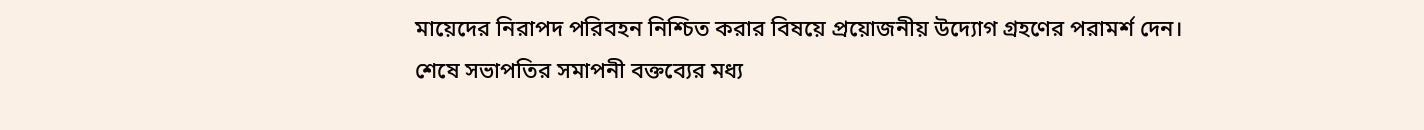মায়েদের নিরাপদ পরিবহন নিশ্চিত করার বিষয়ে প্রয়োজনীয় উদ্যোগ গ্রহণের পরামর্শ দেন।
শেষে সভাপতির সমাপনী বক্তব্যের মধ্য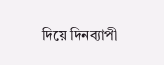দিয়ে দিনব্যাপী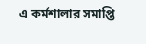এ কর্মশালার সমাপ্তি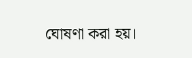ঘোষণা করা হয়।